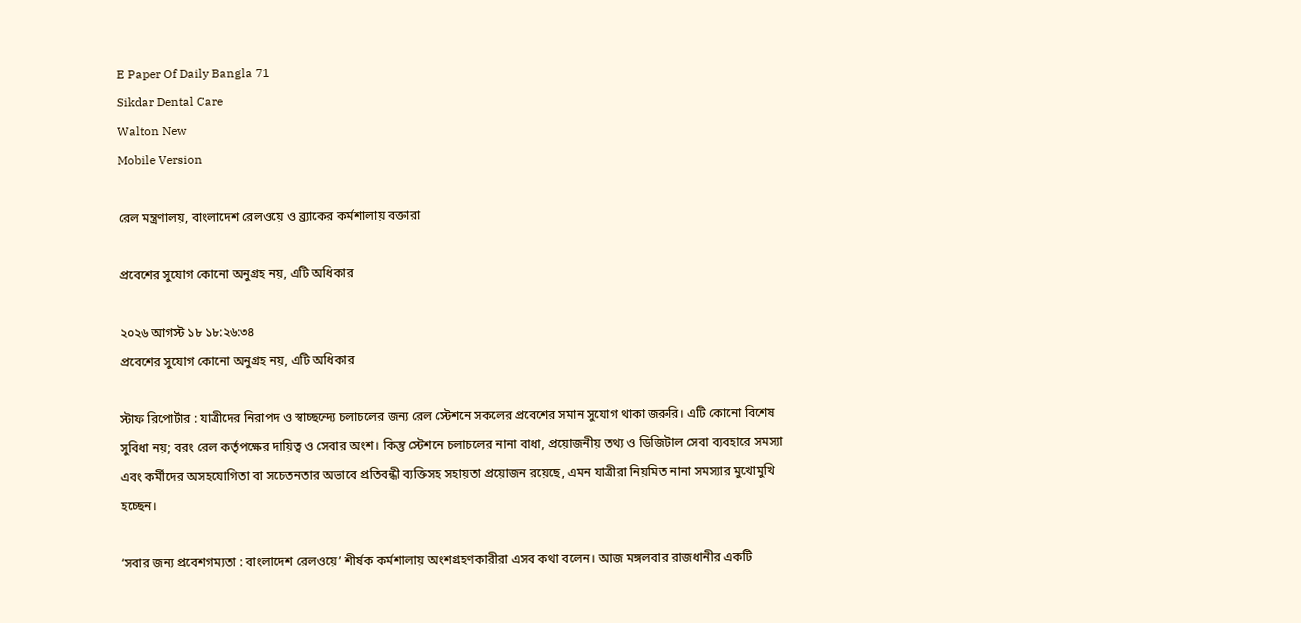E Paper Of Daily Bangla 71
Sikdar Dental Care
Walton New
Mobile Version

রেল মন্ত্রণালয়, বাংলাদেশ রেলওয়ে ও ব্র্যাকের কর্মশালায় বক্তারা

প্রবেশের সুযোগ কোনো অনুগ্রহ নয়, এটি অধিকার

২০২৬ আগস্ট ১৮ ১৮:২৬:৩৪
প্রবেশের সুযোগ কোনো অনুগ্রহ নয়, এটি অধিকার

স্টাফ রিপোর্টার : যাত্রীদের নিরাপদ ও স্বাচ্ছন্দ্যে চলাচলের জন্য রেল স্টেশনে সকলের প্রবেশের সমান সুযোগ থাকা জরুরি। এটি কোনো বিশেষ সুবিধা নয়; বরং রেল কর্তৃপক্ষের দায়িত্ব ও সেবার অংশ। কিন্তু স্টেশনে চলাচলের নানা বাধা, প্রয়োজনীয় তথ্য ও ডিজিটাল সেবা ব্যবহারে সমস্যা এবং কর্মীদের অসহযোগিতা বা সচেতনতার অভাবে প্রতিবন্ধী ব্যক্তিসহ সহায়তা প্রয়োজন রয়েছে, এমন যাত্রীরা নিয়মিত নানা সমস্যার মুখোমুখি হচ্ছেন।

‘সবার জন্য প্রবেশগম্যতা : বাংলাদেশ রেলওয়ে’ শীর্ষক কর্মশালায় অংশগ্রহণকারীরা এসব কথা বলেন। আজ মঙ্গলবার রাজধানীর একটি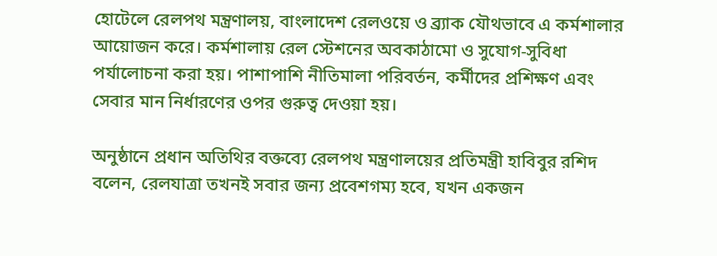হোটেলে রেলপথ মন্ত্রণালয়, বাংলাদেশ রেলওয়ে ও ব্র্যাক যৌথভাবে এ কর্মশালার আয়োজন করে। কর্মশালায় রেল স্টেশনের অবকাঠামো ও সুযোগ-সুবিধা পর্যালোচনা করা হয়। পাশাপাশি নীতিমালা পরিবর্তন, কর্মীদের প্রশিক্ষণ এবং সেবার মান নির্ধারণের ওপর গুরুত্ব দেওয়া হয়।

অনুষ্ঠানে প্রধান অতিথির বক্তব্যে রেলপথ মন্ত্রণালয়ের প্রতিমন্ত্রী হাবিবুর রশিদ বলেন, রেলযাত্রা তখনই সবার জন্য প্রবেশগম্য হবে, যখন একজন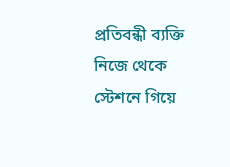প্রতিবন্ধী ব্যক্তি নিজে থেকে স্টেশনে গিয়ে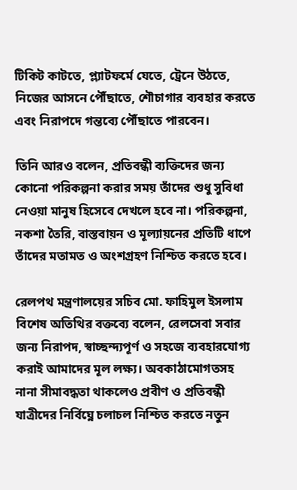টিকিট কাটতে, প্ল্যাটফর্মে যেতে, ট্রেনে উঠতে, নিজের আসনে পৌঁছাতে, শৌচাগার ব্যবহার করতে এবং নিরাপদে গন্তব্যে পৌঁছাতে পারবেন।

তিনি আরও বলেন, প্রতিবন্ধী ব্যক্তিদের জন্য কোনো পরিকল্পনা করার সময় তাঁদের শুধু সুবিধা নেওয়া মানুষ হিসেবে দেখলে হবে না। পরিকল্পনা, নকশা তৈরি, বাস্তবায়ন ও মূল্যায়নের প্রতিটি ধাপে তাঁদের মতামত ও অংশগ্রহণ নিশ্চিত করতে হবে।

রেলপথ মন্ত্রণালয়ের সচিব মো. ফাহিমুল ইসলাম বিশেষ অতিথির বক্তব্যে বলেন, রেলসেবা সবার জন্য নিরাপদ, স্বাচ্ছন্দ্যপূর্ণ ও সহজে ব্যবহারযোগ্য করাই আমাদের মূল লক্ষ্য। অবকাঠামোগতসহ নানা সীমাবদ্ধতা থাকলেও প্রবীণ ও প্রতিবন্ধী যাত্রীদের নির্বিঘ্নে চলাচল নিশ্চিত করতে নতুন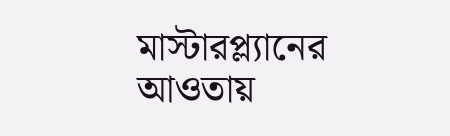মাস্টারপ্ল্যানের আওতায়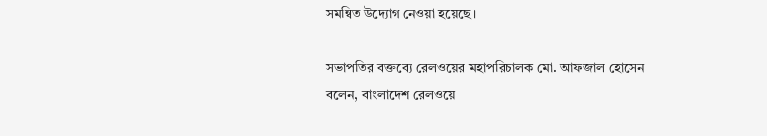সমন্বিত উদ্যোগ নেওয়া হয়েছে।

সভাপতির বক্তব্যে রেলওয়ের মহাপরিচালক মো. আফজাল হোসেন বলেন, বাংলাদেশ রেলওয়ে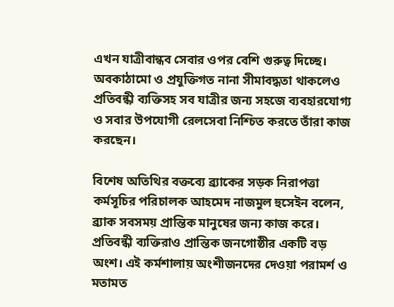এখন যাত্রীবান্ধব সেবার ওপর বেশি গুরুত্ব দিচ্ছে। অবকাঠামো ও প্রযুক্তিগত নানা সীমাবদ্ধতা থাকলেও প্রতিবন্ধী ব্যক্তিসহ সব যাত্রীর জন্য সহজে ব্যবহারযোগ্য ও সবার উপযোগী রেলসেবা নিশ্চিত করতে তাঁরা কাজ করছেন।

বিশেষ অতিথির বক্তব্যে ব্র্যাকের সড়ক নিরাপত্তা কর্মসূচির পরিচালক আহমেদ নাজমুল হুসেইন বলেন, ব্র্যাক সবসময় প্রান্তিক মানুষের জন্য কাজ করে। প্রতিবন্ধী ব্যক্তিরাও প্রান্তিক জনগোষ্ঠীর একটি বড় অংশ। এই কর্মশালায় অংশীজনদের দেওয়া পরামর্শ ও মতামত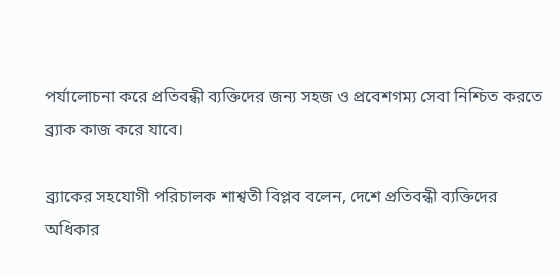পর্যালোচনা করে প্রতিবন্ধী ব্যক্তিদের জন্য সহজ ও প্রবেশগম্য সেবা নিশ্চিত করতে ব্র্যাক কাজ করে যাবে।

ব্র্যাকের সহযোগী পরিচালক শাশ্বতী বিপ্লব বলেন, দেশে প্রতিবন্ধী ব্যক্তিদের অধিকার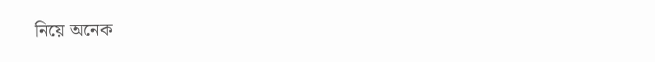নিয়ে অনেক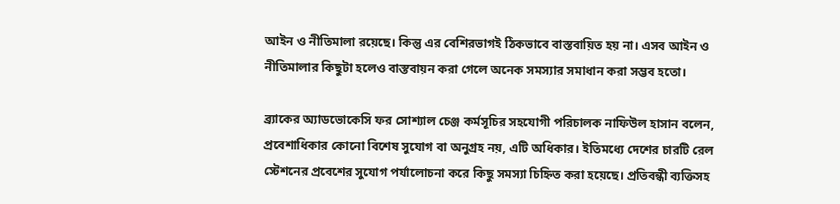আইন ও নীতিমালা রয়েছে। কিন্তু এর বেশিরভাগই ঠিকভাবে বাস্তবায়িত হয় না। এসব আইন ও নীতিমালার কিছুটা হলেও বাস্তবায়ন করা গেলে অনেক সমস্যার সমাধান করা সম্ভব হতো।

ব্র্যাকের অ্যাডভোকেসি ফর সোশ্যাল চেঞ্জ কর্মসূচির সহযোগী পরিচালক নাফিউল হাসান বলেন, প্রবেশাধিকার কোনো বিশেষ সুযোগ বা অনুগ্রহ নয়, এটি অধিকার। ইতিমধ্যে দেশের চারটি রেল স্টেশনের প্রবেশের সুযোগ পর্যালোচনা করে কিছু সমস্যা চিহ্নিত করা হয়েছে। প্রতিবন্ধী ব্যক্তিসহ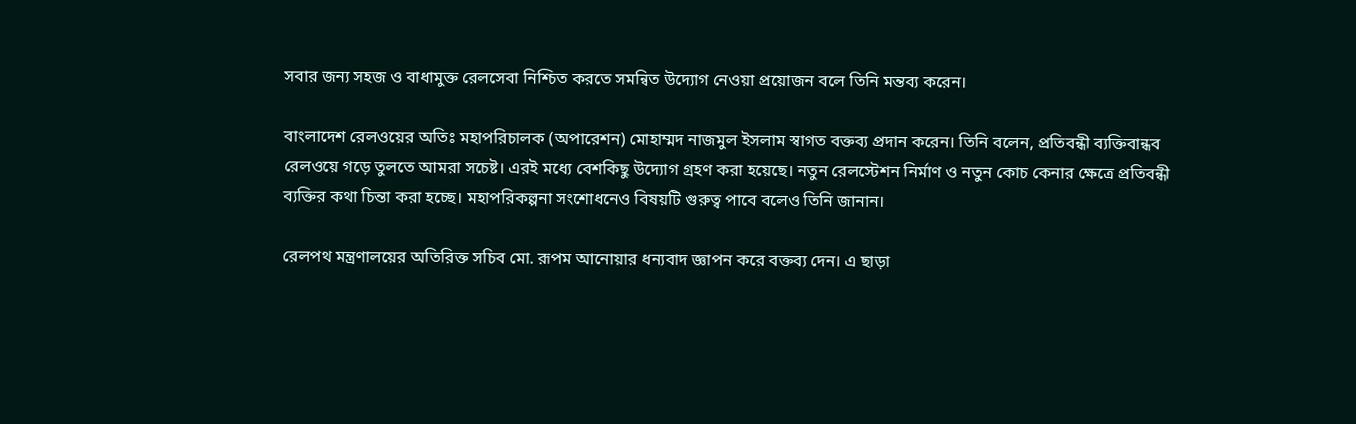সবার জন্য সহজ ও বাধামুক্ত রেলসেবা নিশ্চিত করতে সমন্বিত উদ্যোগ নেওয়া প্রয়োজন বলে তিনি মন্তব্য করেন।

বাংলাদেশ রেলওয়ের অতিঃ মহাপরিচালক (অপারেশন) মোহাম্মদ নাজমুল ইসলাম স্বাগত বক্তব্য প্রদান করেন। তিনি বলেন, প্রতিবন্ধী ব্যক্তিবান্ধব রেলওয়ে গড়ে তুলতে আমরা সচেষ্ট। এরই মধ্যে বেশকিছু উদ্যোগ গ্রহণ করা হয়েছে। নতুন রেলস্টেশন নির্মাণ ও নতুন কোচ কেনার ক্ষেত্রে প্রতিবন্ধী ব্যক্তির কথা চিন্তা করা হচ্ছে। মহাপরিকল্পনা সংশোধনেও বিষয়টি গুরুত্ব পাবে বলেও তিনি জানান।

রেলপথ মন্ত্রণালয়ের অতিরিক্ত সচিব মো. রূপম আনোয়ার ধন্যবাদ জ্ঞাপন করে বক্তব্য দেন। এ ছাড়া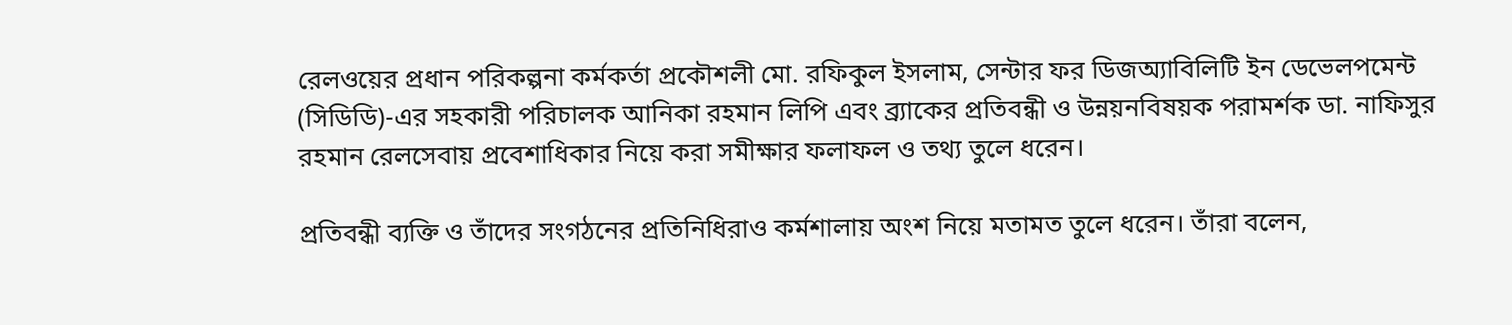রেলওয়ের প্রধান পরিকল্পনা কর্মকর্তা প্রকৌশলী মো. রফিকুল ইসলাম, সেন্টার ফর ডিজঅ্যাবিলিটি ইন ডেভেলপমেন্ট (সিডিডি)-এর সহকারী পরিচালক আনিকা রহমান লিপি এবং ব্র্যাকের প্রতিবন্ধী ও উন্নয়নবিষয়ক পরামর্শক ডা. নাফিসুর রহমান রেলসেবায় প্রবেশাধিকার নিয়ে করা সমীক্ষার ফলাফল ও তথ্য তুলে ধরেন।

প্রতিবন্ধী ব্যক্তি ও তাঁদের সংগঠনের প্রতিনিধিরাও কর্মশালায় অংশ নিয়ে মতামত তুলে ধরেন। তাঁরা বলেন,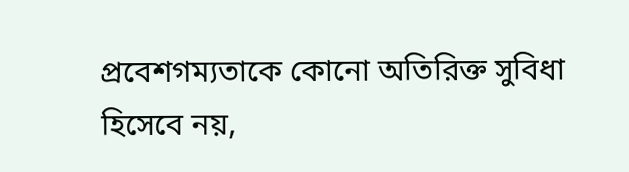প্রবেশগম্যতাকে কোনো অতিরিক্ত সুবিধা হিসেবে নয়,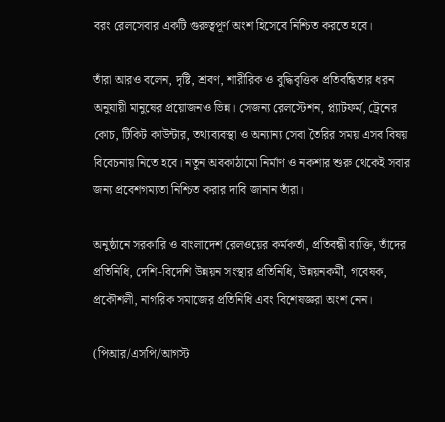বরং রেলসেবার একটি গুরুত্বপূর্ণ অংশ হিসেবে নিশ্চিত করতে হবে।

তাঁরা আরও বলেন, দৃষ্টি, শ্রবণ, শারীরিক ও বুদ্ধিবৃত্তিক প্রতিবন্ধিতার ধরন অনুযায়ী মানুষের প্রয়োজনও ভিন্ন। সেজন্য রেলস্টেশন, প্ল্যাটফর্ম, ট্রেনের কোচ, টিকিট কাউন্টার, তথ্যব্যবস্থা ও অন্যান্য সেবা তৈরির সময় এসব বিষয় বিবেচনায় নিতে হবে। নতুন অবকাঠামো নির্মাণ ও নকশার শুরু থেকেই সবার জন্য প্রবেশগম্যতা নিশ্চিত করার দাবি জানান তাঁরা।

অনুষ্ঠানে সরকারি ও বাংলাদেশ রেলওয়ের কর্মকর্তা, প্রতিবন্ধী ব্যক্তি, তাঁদের প্রতিনিধি, দেশি-বিদেশি উন্নয়ন সংস্থার প্রতিনিধি, উন্নয়নকর্মী, গবেষক, প্রকৌশলী, নাগরিক সমাজের প্রতিনিধি এবং বিশেষজ্ঞরা অংশ নেন।

(পিআর/এসপি/আগস্ট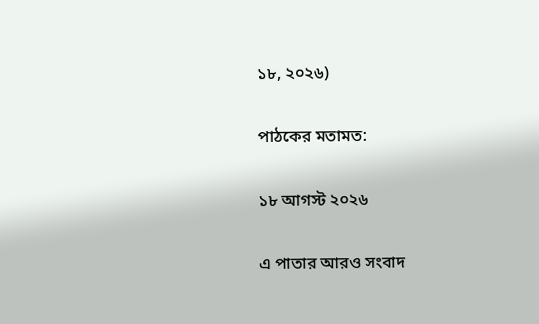১৮, ২০২৬)

পাঠকের মতামত:

১৮ আগস্ট ২০২৬

এ পাতার আরও সংবাদ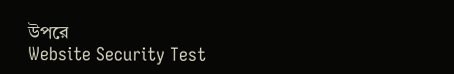উপরে
Website Security Test